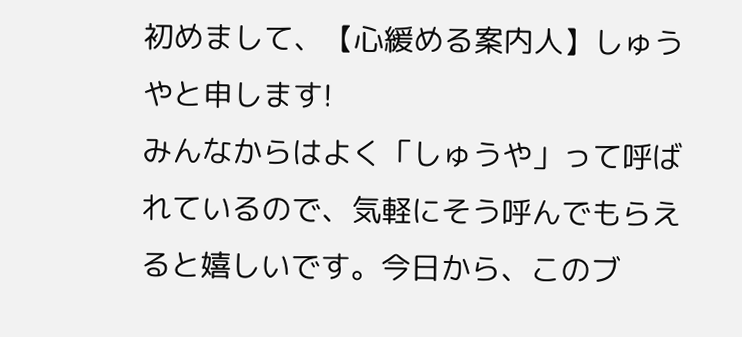初めまして、【心緩める案内人】しゅうやと申します!
みんなからはよく「しゅうや」って呼ばれているので、気軽にそう呼んでもらえると嬉しいです。今日から、このブ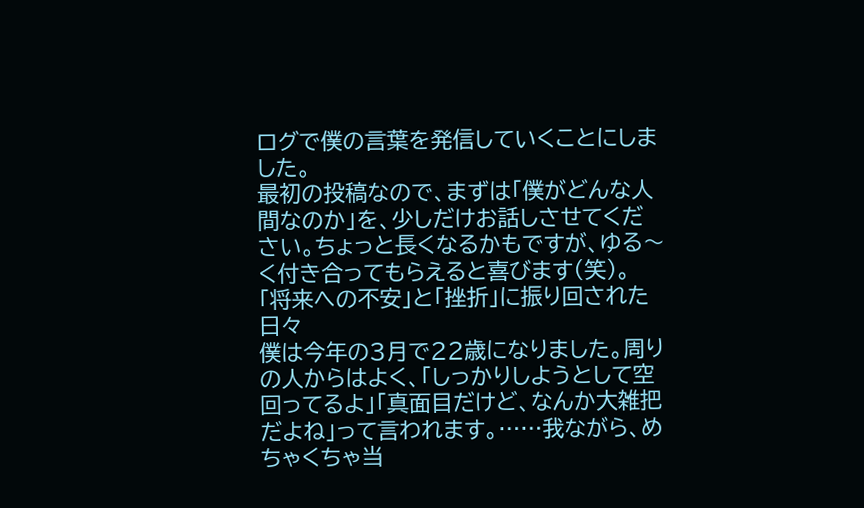ログで僕の言葉を発信していくことにしました。
最初の投稿なので、まずは「僕がどんな人間なのか」を、少しだけお話しさせてください。ちょっと長くなるかもですが、ゆる〜く付き合ってもらえると喜びます(笑)。
「将来への不安」と「挫折」に振り回された日々
僕は今年の3月で22歳になりました。周りの人からはよく、「しっかりしようとして空回ってるよ」「真面目だけど、なんか大雑把だよね」って言われます。……我ながら、めちゃくちゃ当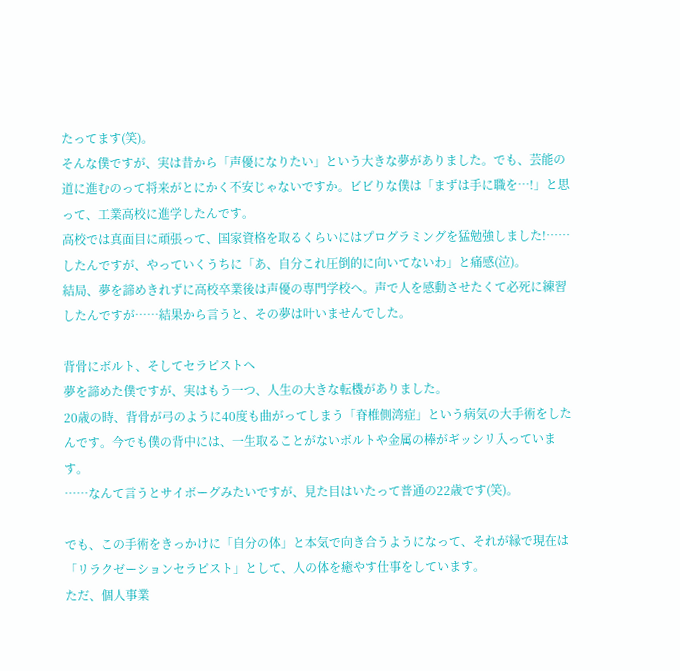たってます(笑)。
そんな僕ですが、実は昔から「声優になりたい」という大きな夢がありました。でも、芸能の道に進むのって将来がとにかく不安じゃないですか。ビビりな僕は「まずは手に職を…!」と思って、工業高校に進学したんです。
高校では真面目に頑張って、国家資格を取るくらいにはプログラミングを猛勉強しました!……したんですが、やっていくうちに「あ、自分これ圧倒的に向いてないわ」と痛感(泣)。
結局、夢を諦めきれずに高校卒業後は声優の専門学校へ。声で人を感動させたくて必死に練習したんですが……結果から言うと、その夢は叶いませんでした。

背骨にボルト、そしてセラピストへ
夢を諦めた僕ですが、実はもう一つ、人生の大きな転機がありました。
20歳の時、背骨が弓のように40度も曲がってしまう「脊椎側湾症」という病気の大手術をしたんです。今でも僕の背中には、一生取ることがないボルトや金属の棒がギッシリ入っています。
……なんて言うとサイボーグみたいですが、見た目はいたって普通の22歳です(笑)。

でも、この手術をきっかけに「自分の体」と本気で向き合うようになって、それが縁で現在は「リラクゼーションセラピスト」として、人の体を癒やす仕事をしています。
ただ、個人事業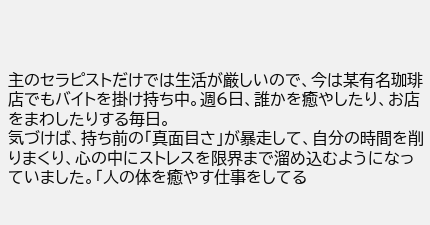主のセラピストだけでは生活が厳しいので、今は某有名珈琲店でもバイトを掛け持ち中。週6日、誰かを癒やしたり、お店をまわしたりする毎日。
気づけば、持ち前の「真面目さ」が暴走して、自分の時間を削りまくり、心の中にストレスを限界まで溜め込むようになっていました。「人の体を癒やす仕事をしてる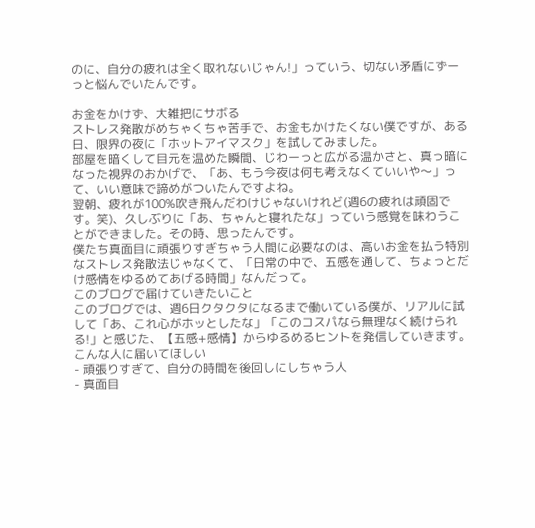のに、自分の疲れは全く取れないじゃん!」っていう、切ない矛盾にずーっと悩んでいたんです。

お金をかけず、大雑把にサボる
ストレス発散がめちゃくちゃ苦手で、お金もかけたくない僕ですが、ある日、限界の夜に「ホットアイマスク」を試してみました。
部屋を暗くして目元を温めた瞬間、じわーっと広がる温かさと、真っ暗になった視界のおかげで、「あ、もう今夜は何も考えなくていいや〜」って、いい意味で諦めがついたんですよね。
翌朝、疲れが100%吹き飛んだわけじゃないけれど(週6の疲れは頑固です。笑)、久しぶりに「あ、ちゃんと寝れたな」っていう感覚を味わうことができました。その時、思ったんです。
僕たち真面目に頑張りすぎちゃう人間に必要なのは、高いお金を払う特別なストレス発散法じゃなくて、「日常の中で、五感を通して、ちょっとだけ感情をゆるめてあげる時間」なんだって。
このブログで届けていきたいこと
このブログでは、週6日クタクタになるまで働いている僕が、リアルに試して「あ、これ心がホッとしたな」「このコスパなら無理なく続けられる!」と感じた、【五感+感情】からゆるめるヒントを発信していきます。
こんな人に届いてほしい
- 頑張りすぎて、自分の時間を後回しにしちゃう人
- 真面目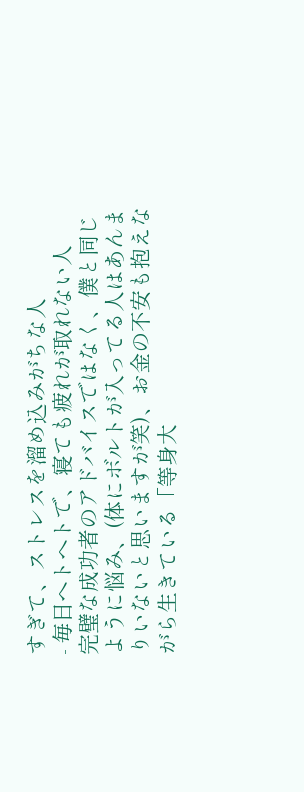すぎて、ストレスを溜め込みがちな人
- 毎日ヘトヘトで、寝ても疲れが取れない人
完璧な成功者のアドバイスではなく、僕と同じように悩み、(体にボルトが入ってる人はあんまりいないと思いますが笑)、お金の不安も抱えながら生きている「等身大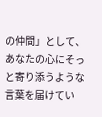の仲間」として、あなたの心にそっと寄り添うような言葉を届けてい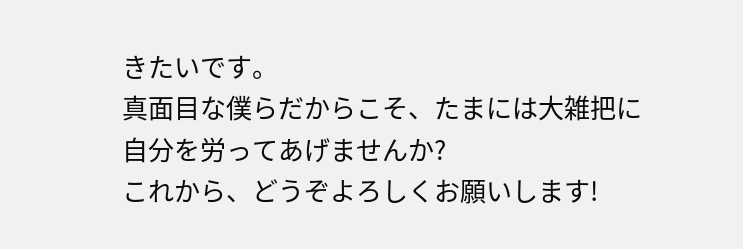きたいです。
真面目な僕らだからこそ、たまには大雑把に自分を労ってあげませんか?
これから、どうぞよろしくお願いします!